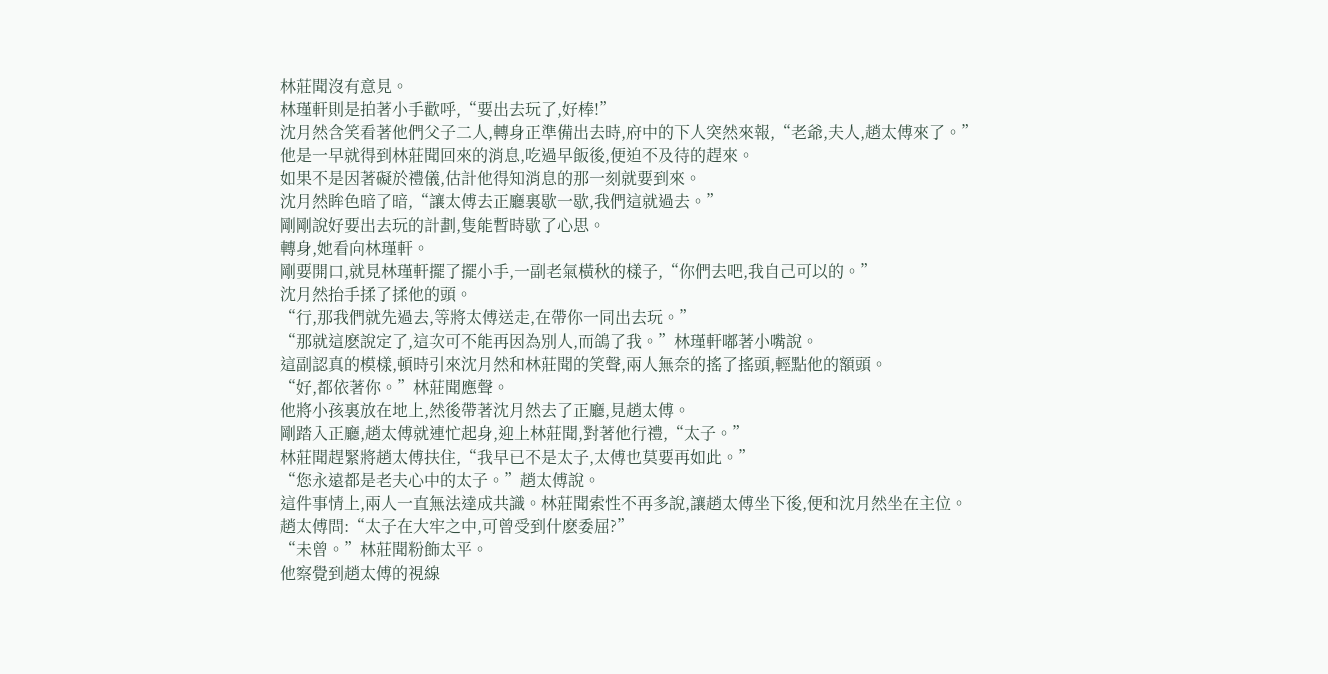林莊聞沒有意見。
林瑾軒則是拍著小手歡呼,“要出去玩了,好棒!”
沈月然含笑看著他們父子二人,轉身正準備出去時,府中的下人突然來報,“老爺,夫人,趙太傅來了。”
他是一早就得到林莊聞回來的消息,吃過早飯後,便迫不及待的趕來。
如果不是因著礙於禮儀,估計他得知消息的那一刻就要到來。
沈月然眸色暗了暗,“讓太傅去正廳裏歇一歇,我們這就過去。”
剛剛說好要出去玩的計劃,隻能暫時歇了心思。
轉身,她看向林瑾軒。
剛要開口,就見林瑾軒擺了擺小手,一副老氣橫秋的樣子,“你們去吧,我自己可以的。”
沈月然抬手揉了揉他的頭。
“行,那我們就先過去,等將太傅送走,在帶你一同出去玩。”
“那就這麽說定了,這次可不能再因為別人,而鴿了我。”林瑾軒嘟著小嘴說。
這副認真的模樣,頓時引來沈月然和林莊聞的笑聲,兩人無奈的搖了搖頭,輕點他的額頭。
“好,都依著你。”林莊聞應聲。
他將小孩裏放在地上,然後帶著沈月然去了正廳,見趙太傅。
剛踏入正廳,趙太傅就連忙起身,迎上林莊聞,對著他行禮,“太子。”
林莊聞趕緊將趙太傅扶住,“我早已不是太子,太傅也莫要再如此。”
“您永遠都是老夫心中的太子。”趙太傅說。
這件事情上,兩人一直無法達成共識。林莊聞索性不再多說,讓趙太傅坐下後,便和沈月然坐在主位。
趙太傅問:“太子在大牢之中,可曾受到什麽委屈?”
“未曾。”林莊聞粉飾太平。
他察覺到趙太傅的視線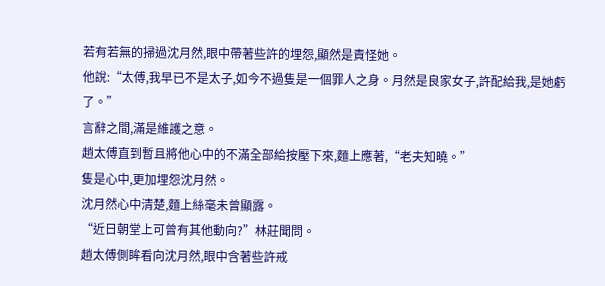若有若無的掃過沈月然,眼中帶著些許的埋怨,顯然是責怪她。
他說:“太傅,我早已不是太子,如今不過隻是一個罪人之身。月然是良家女子,許配給我,是她虧了。”
言辭之間,滿是維護之意。
趙太傅直到暫且將他心中的不滿全部給按壓下來,麵上應著,“老夫知曉。”
隻是心中,更加埋怨沈月然。
沈月然心中清楚,麵上絲毫未曾顯露。
“近日朝堂上可曾有其他動向?”林莊聞問。
趙太傅側眸看向沈月然,眼中含著些許戒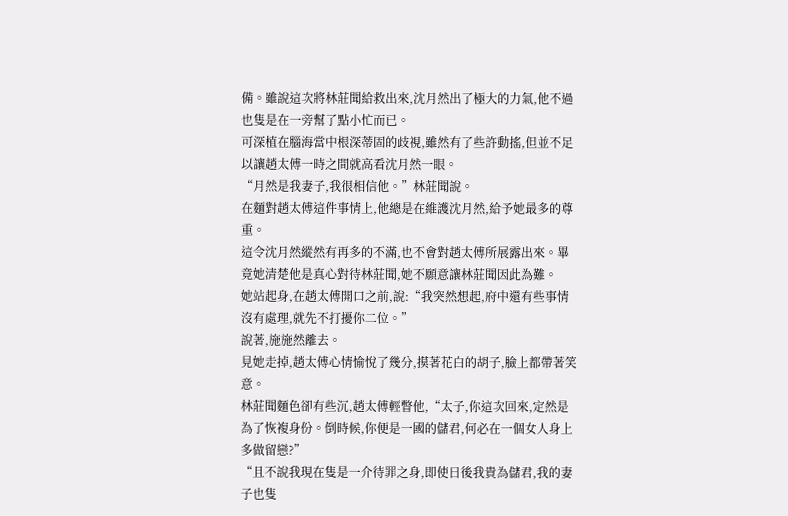備。雖說這次將林莊聞給救出來,沈月然出了極大的力氣,他不過也隻是在一旁幫了點小忙而已。
可深植在腦海當中根深蒂固的歧視,雖然有了些許動搖,但並不足以讓趙太傅一時之間就高看沈月然一眼。
“月然是我妻子,我很相信他。”林莊聞說。
在麵對趙太傅這件事情上,他總是在維護沈月然,給予她最多的尊重。
這令沈月然縱然有再多的不滿,也不會對趙太傅所展露出來。畢竟她清楚他是真心對待林莊聞,她不願意讓林莊聞因此為難。
她站起身,在趙太傅開口之前,說:“我突然想起,府中還有些事情沒有處理,就先不打擾你二位。”
說著,施施然離去。
見她走掉,趙太傅心情愉悅了幾分,摸著花白的胡子,臉上都帶著笑意。
林莊聞麵色卻有些沉,趙太傅輕瞥他,“太子,你這次回來,定然是為了恢複身份。倒時候,你便是一國的儲君,何必在一個女人身上多做留戀?”
“且不說我現在隻是一介待罪之身,即使日後我貴為儲君,我的妻子也隻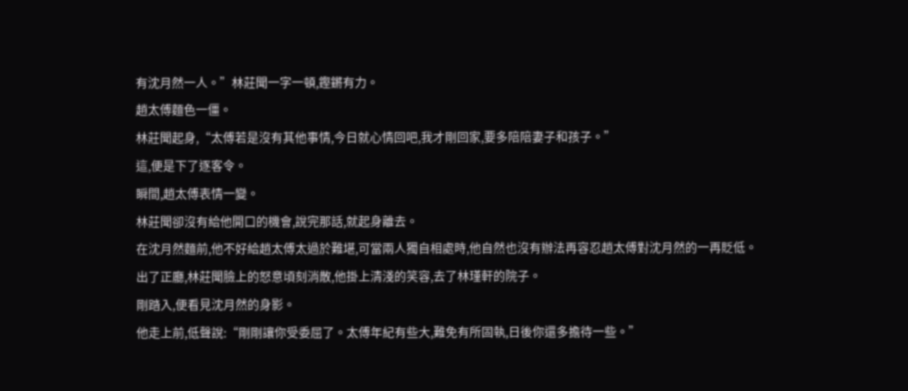有沈月然一人。”林莊聞一字一頓,鏗鏘有力。
趙太傅麵色一僵。
林莊聞起身,“太傅若是沒有其他事情,今日就心情回吧,我才剛回家,要多陪陪妻子和孩子。”
這,便是下了逐客令。
瞬間,趙太傅表情一變。
林莊聞卻沒有給他開口的機會,說完那話,就起身離去。
在沈月然麵前,他不好給趙太傅太過於難堪,可當兩人獨自相處時,他自然也沒有辦法再容忍趙太傅對沈月然的一再貶低。
出了正廳,林莊聞臉上的怒意頃刻消散,他掛上清淺的笑容,去了林瑾軒的院子。
剛踏入,便看見沈月然的身影。
他走上前,低聲說:“剛剛讓你受委屈了。太傅年紀有些大,難免有所固執,日後你還多擔待一些。”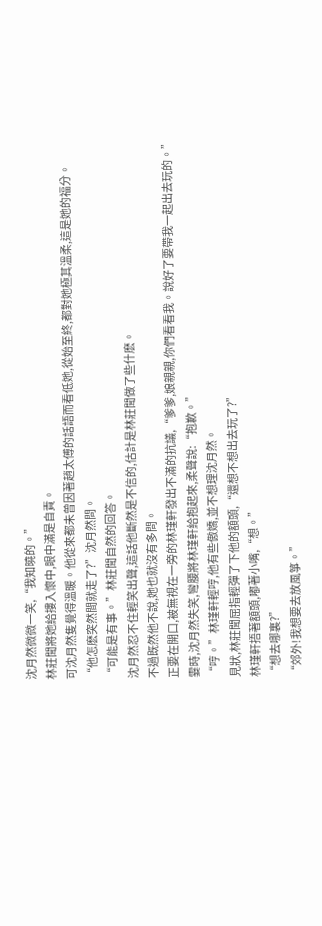沈月然微微一笑,“我知曉的。”
林莊聞將她給摟入懷中,眼中滿是自責。
可沈月然隻覺得溫暖。他從來都未曾因著趙太傅的話語而看低她,從始至終,都對她極其溫柔,這是她的福分。
“他怎麽突然間就走了?”沈月然問。
“可能是有事。”林莊聞自然的回答。
沈月然忍不住輕笑出聲,這話他斷然是不信的,估計是林莊聞做了些什麽。
不過既然他不說,她也就沒有多問。
正要在開口,被無視在一旁的林瑾軒發出不滿的抗議,“爹爹,娘親親,你們看看我。說好了要帶我一起出去玩的。”
霎時,沈月然失笑,彎腰將林瑾軒給抱起來,柔聲說:“抱歉。”
“哼。”林瑾軒輕哼,他有些傲嬌,並不想理沈月然。
見狀,林莊聞屈指輕彈了下他的額頭,“還想不想出去玩了?”
林瑾軒捂著額頭,嘟著小嘴,“想。”
“想去哪裏?”
“郊外!我想要去放風箏。”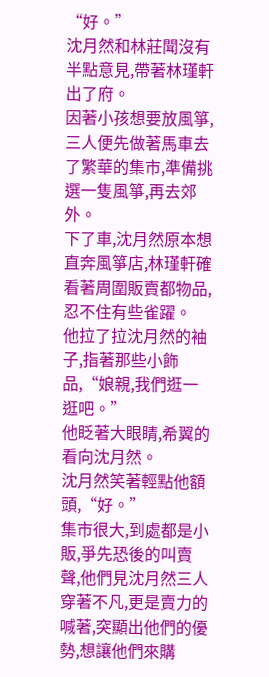“好。”
沈月然和林莊聞沒有半點意見,帶著林瑾軒出了府。
因著小孩想要放風箏,三人便先做著馬車去了繁華的集市,準備挑選一隻風箏,再去郊外。
下了車,沈月然原本想直奔風箏店,林瑾軒確看著周圍販賣都物品,忍不住有些雀躍。
他拉了拉沈月然的袖子,指著那些小飾品,“娘親,我們逛一逛吧。”
他眨著大眼睛,希翼的看向沈月然。
沈月然笑著輕點他額頭,“好。”
集市很大,到處都是小販,爭先恐後的叫賣聲,他們見沈月然三人穿著不凡,更是賣力的喊著,突顯出他們的優勢,想讓他們來購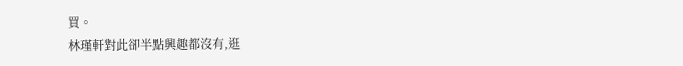買。
林瑾軒對此卻半點興趣都沒有,逛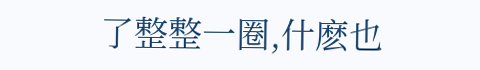了整整一圈,什麽也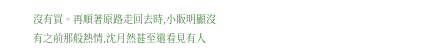沒有買。再順著原路走回去時,小販明顯沒有之前那般熱情,沈月然甚至還看見有人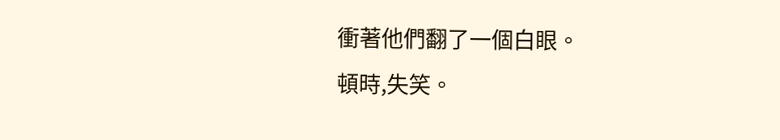衝著他們翻了一個白眼。
頓時,失笑。